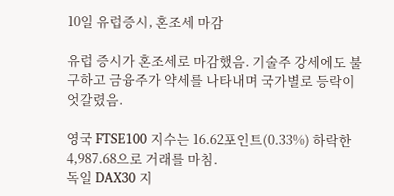10일 유럽증시, 혼조세 마감

유럽 증시가 혼조세로 마감했음. 기술주 강세에도 불구하고 금융주가 약세를 나타내며 국가별로 등락이 엇갈렸음.

영국 FTSE100 지수는 16.62포인트(0.33%) 하락한 4,987.68으로 거래를 마침.
독일 DAX30 지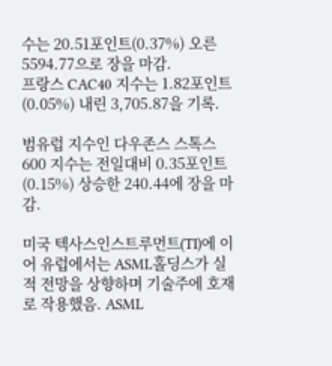수는 20.51포인트(0.37%) 오른 5594.77으로 장을 마감.
프랑스 CAC40 지수는 1.82포인트(0.05%) 내린 3,705.87을 기록.

범유럽 지수인 다우존스 스톡스600 지수는 전일대비 0.35포인트(0.15%) 상승한 240.44에 장을 마감.

미국 텍사스인스트루먼트(TI)에 이어 유럽에서는 ASML홀딩스가 실적 전망을 상향하며 기술주에 호재로 작용했음. ASML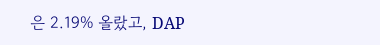은 2.19% 올랐고, DAP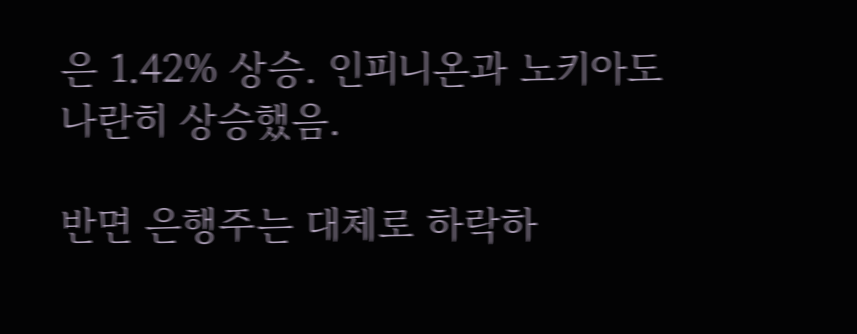은 1.42% 상승. 인피니온과 노키아도 나란히 상승했음.

반면 은행주는 대체로 하락하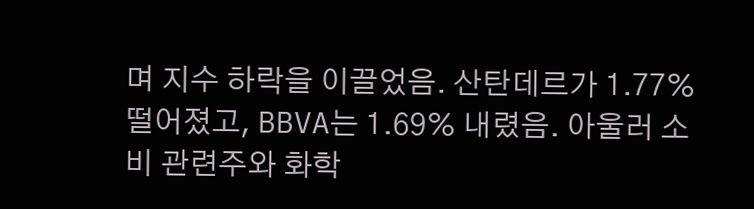며 지수 하락을 이끌었음. 산탄데르가 1.77% 떨어졌고, BBVA는 1.69% 내렸음. 아울러 소비 관련주와 화학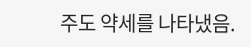주도 약세를 나타냈음.